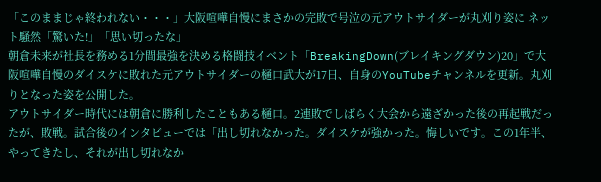「このままじゃ終われない・・・」大阪喧嘩自慢にまさかの完敗で号泣の元アウトサイダーが丸刈り姿に ネット騒然「驚いた!」「思い切ったな」
朝倉未来が社長を務める1分間最強を決める格闘技イベント「BreakingDown(ブレイキングダウン)20」で大阪喧嘩自慢のダイスケに敗れた元アウトサイダーの樋口武大が17日、自身のYouTubeチャンネルを更新。丸刈りとなった姿を公開した。
アウトサイダー時代には朝倉に勝利したこともある樋口。2連敗でしばらく大会から遠ざかった後の再起戦だったが、敗戦。試合後のインタビューでは「出し切れなかった。ダイスケが強かった。悔しいです。この1年半、やってきたし、それが出し切れなか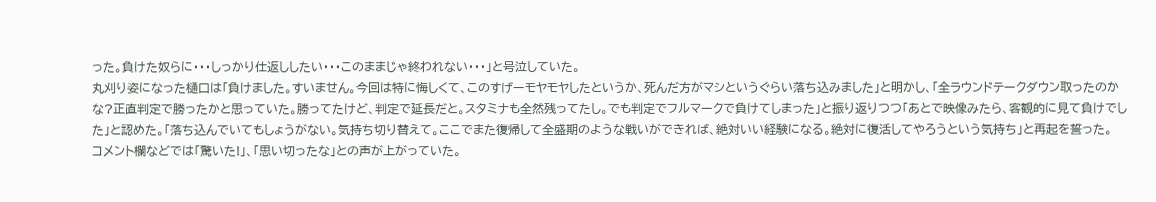った。負けた奴らに・・・しっかり仕返ししたい・・・このままじゃ終われない・・・」と号泣していた。
丸刈り姿になった樋口は「負けました。すいません。今回は特に悔しくて、このすげーモヤモヤしたというか、死んだ方がマシというぐらい落ち込みました」と明かし、「全ラウンドテークダウン取ったのかな?正直判定で勝ったかと思っていた。勝ってたけど、判定で延長だと。スタミナも全然残ってたし。でも判定でフルマークで負けてしまった」と振り返りつつ「あとで映像みたら、客観的に見て負けでした」と認めた。「落ち込んでいてもしょうがない。気持ち切り替えて。ここでまた復帰して全盛期のような戦いができれば、絶対いい経験になる。絶対に復活してやろうという気持ち」と再起を誓った。
コメント欄などでは「驚いた!」、「思い切ったな」との声が上がっていた。